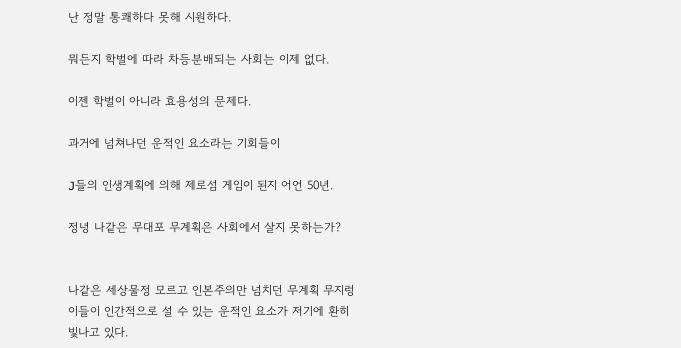난 정말 통쾌하다 못해 시원하다.

뭐든지 학벌에 따라 차등분배되는 사회는 이제 없다.

이젠 학벌이 아니라 효용성의 문제다.

과거에 넘쳐나던 운적인 요소라는 기회들이

J들의 인생계획에 의해 제로섬 게임이 된지 어언 50년.

정녕 나같은 무대포 무계획은 사회에서 살지 못하는가?


나같은 세상물정 모르고 인본주의만 넘치던 무계획 무지렁이들이 인간적으로 설 수 있는 운적인 요소가 저기에 환히 빛나고 있다.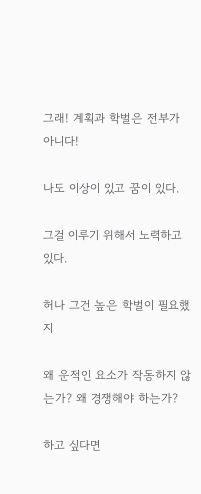그래! 계획과 학벌은 전부가 아니다!

나도 이상이 있고 꿈이 있다.

그걸 이루기 위해서 노력하고 있다.

허나 그건 높은 학벌이 필요했지

왜 운적인 요소가 작동하지 않는가? 왜 경쟁해야 하는가?

하고 싶다면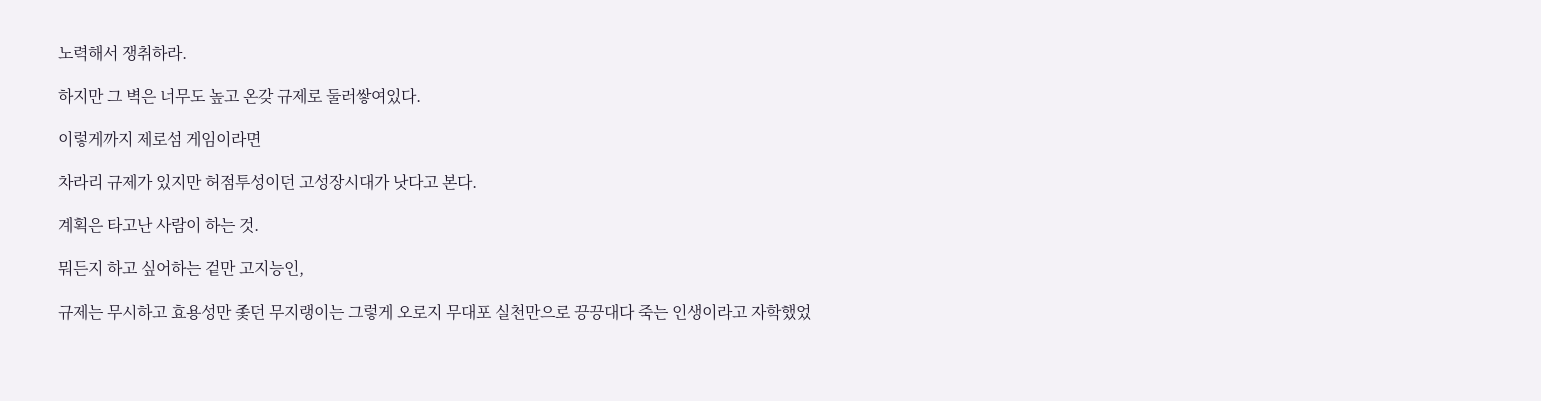노력해서 쟁취하라.

하지만 그 벽은 너무도 높고 온갖 규제로 둘러쌓여있다.

이렇게까지 제로섬 게임이라면

차라리 규제가 있지만 허점투성이던 고성장시대가 낫다고 본다.

계획은 타고난 사람이 하는 것.

뭐든지 하고 싶어하는 겉만 고지능인,

규제는 무시하고 효용성만 좇던 무지랭이는 그렇게 오로지 무대포 실천만으로 끙끙대다 죽는 인생이라고 자학했었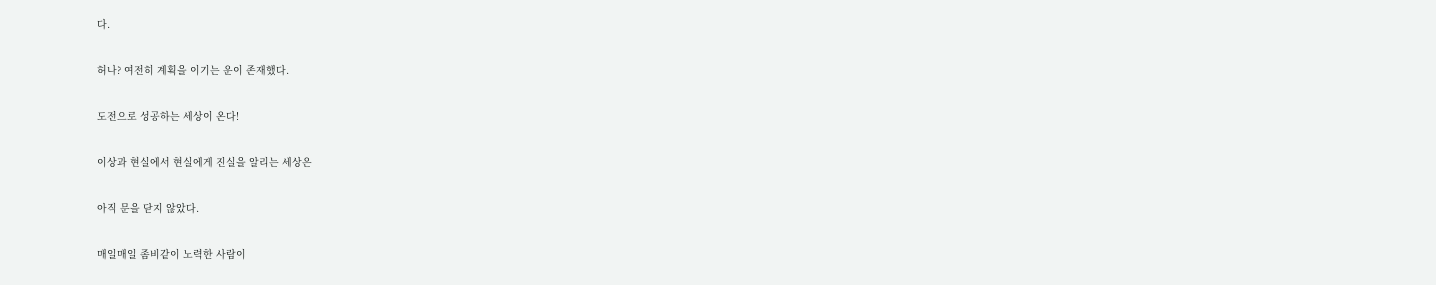다.

허나? 여전히 계획을 이기는 운이 존재했다.

도전으로 성공하는 세상이 온다!

이상과 현실에서 현실에게 진실을 알리는 세상은

아직 문을 닫지 않았다.

매일매일 좀비같이 노력한 사람이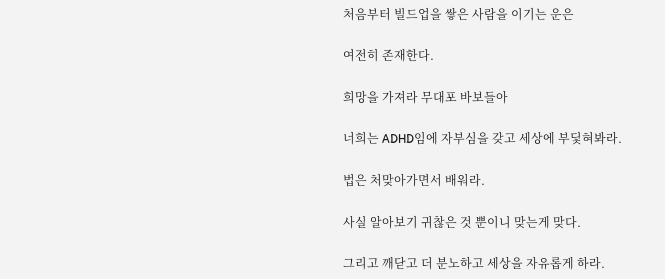처음부터 빌드업을 쌓은 사람을 이기는 운은

여전히 존재한다.

희망을 가져라 무대포 바보들아

너희는 ADHD임에 자부심을 갖고 세상에 부딫혀봐라.

법은 처맞아가면서 배워라.

사실 알아보기 귀찮은 것 뿐이니 맞는게 맞다.

그리고 깨닫고 더 분노하고 세상을 자유롭게 하라.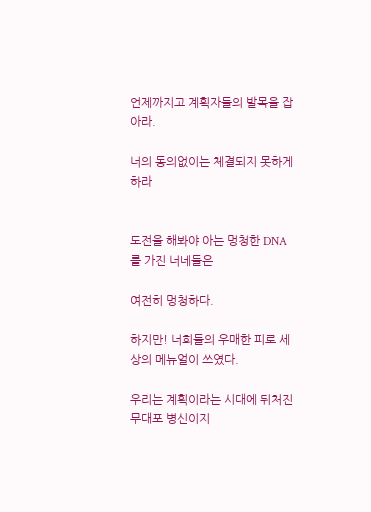언제까지고 계획자들의 발목을 잡아라.

너의 동의없이는 체결되지 못하게 하라


도전을 해봐야 아는 멍청한 DNA를 가진 너네들은

여전히 멍청하다.

하지만! 너희들의 우매한 피로 세상의 메뉴얼이 쓰였다.

우리는 계획이라는 시대에 뒤처진 무대포 병신이지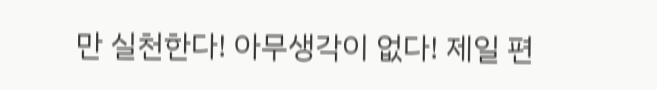만 실천한다! 아무생각이 없다! 제일 편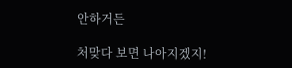안하거든

처맞다 보면 나아지겠지!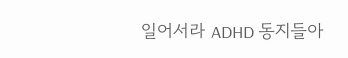일어서라 ADHD 동지들아